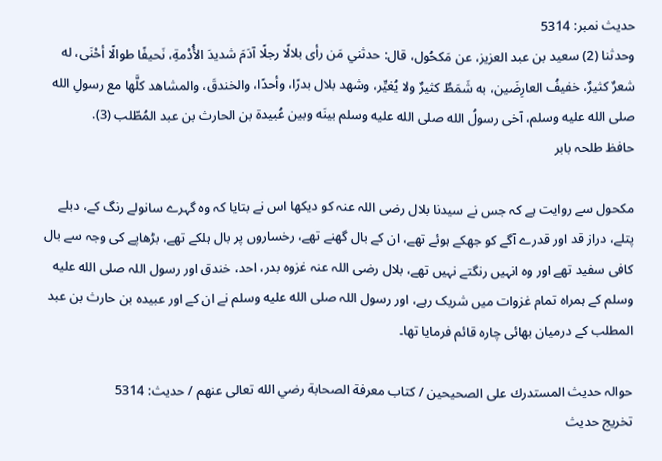حدیث نمبر: 5314
وحدثنا (2) سعيد بن عبد العزيز، عن مَكحُول، قال: حدثني مَن رأى بلالًا رجلًا آدَمَ شديدَ الأُدْمةِ، نَحيفًا طوالًا أحْنَى، له شعرٌ كثيرٌ، خفيفُ العارِضَين، به شَمَطٌ كثيرٌ ولا يُغيِّر، وشهد بلال بدرًا، وأحدًا، والخندقَ، والمشاهد كلَّها مع رسولِ الله صلى الله عليه وسلم، آخى رسولُ الله صلى الله عليه وسلم بينَه وبين عُبيدة بن الحارث بن عبد المُطّلب (3).
حافظ طلحہ بابر

مکحول سے روایت ہے کہ جس نے سیدنا بلال رضی اللہ عنہ کو دیکھا اس نے بتایا کہ وہ گہرے سانولے رنگ کے، دبلے پتلے، دراز قد اور قدرے آگے کو جھکے ہوئے تھے، ان کے بال گھنے تھے، رخساروں پر بال ہلکے تھے، بڑھاپے کی وجہ سے بال کافی سفید تھے اور وہ انہیں رنگتے نہیں تھے، بلال رضی اللہ عنہ غزوہ بدر، احد، خندق اور رسول اللہ صلى الله عليه وسلم کے ہمراہ تمام غزوات میں شریک رہے، اور رسول اللہ صلى الله عليه وسلم نے ان کے اور عبیدہ بن حارث بن عبد المطلب کے درمیان بھائی چارہ قائم فرمایا تھا۔

حوالہ حدیث المستدرك على الصحيحين / كتاب معرفة الصحابة رضي الله تعالى عنهم / حدیث: 5314
تخریج حدیث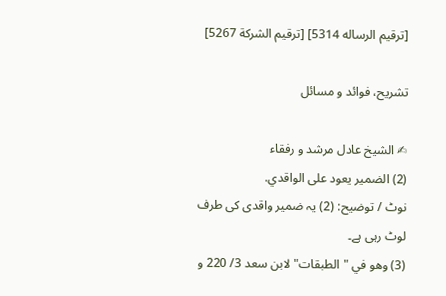[ترقيم الرساله 5314] [ترقيم الشركة 5267]

تشریح، فوائد و مسائل

✍ الشیخ عادل مرشد و رفقاء
(2) الضمير يعود على الواقدي.
نوٹ / توضیح: (2) یہ ضمیر واقدی کی طرف لوٹ رہی ہے۔
(3) وهو في "الطبقات" لابن سعد 3/ 220 و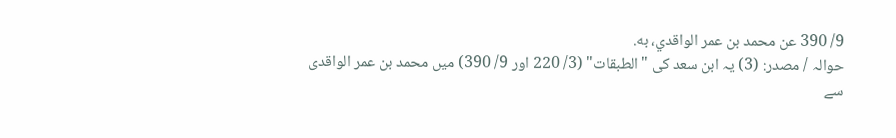9/ 390 عن محمد بن عمر الواقدي، به.
حوالہ / مصدر: (3) یہ ابن سعد کی "الطبقات" (3/ 220 اور 9/ 390) میں محمد بن عمر الواقدی سے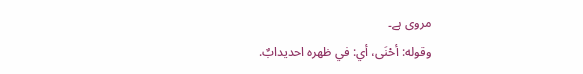مروی ہے۔
وقوله: أحْنَى، أي: في ظهره احديدابٌ.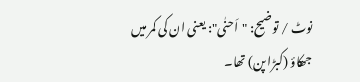نوٹ / توضیح: "اَحنٰی": یعنی ان کی کمر میں جھکاؤ (کبڑا پن) تھا۔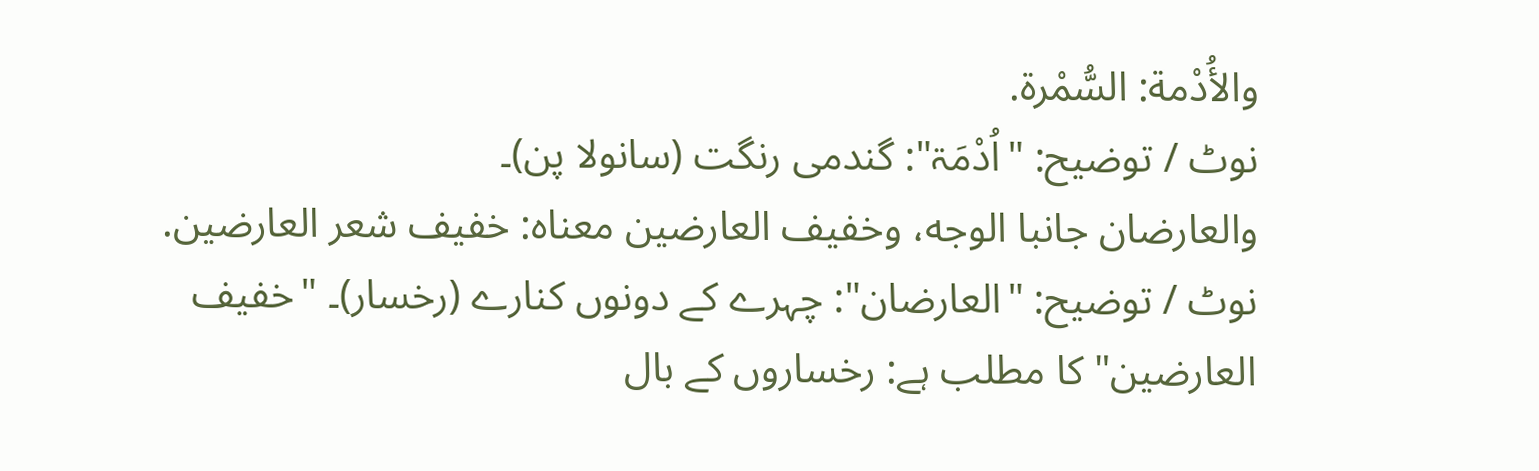والأُدْمة: السُّمْرة.
نوٹ / توضیح: "اُدْمَۃ": گندمی رنگت (سانولا پن)۔
والعارضان جانبا الوجه، وخفيف العارضين معناه: خفيف شعر العارضين.
نوٹ / توضیح: "العارضان": چہرے کے دونوں کنارے (رخسار)۔ "خفیف العارضین" کا مطلب ہے: رخساروں کے بال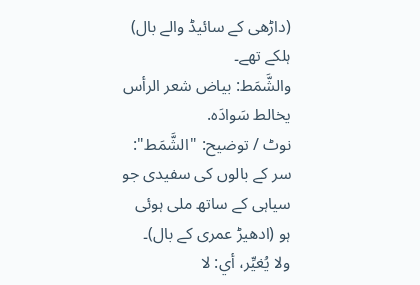(داڑھی کے سائیڈ والے بال) ہلکے تھے۔
والشَّمَط: بياض شعر الرأس يخالط سَوادَه.
نوٹ / توضیح: "الشَّمَط": سر کے بالوں کی سفیدی جو سیاہی کے ساتھ ملی ہوئی ہو (ادھیڑ عمری کے بال)۔
ولا يُغيِّر، أي: لا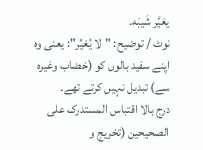يغيَّر شَيبَه.
نوٹ / توضیح: "لا یُغیِّر": یعنی وہ اپنے سفید بالوں کو (خضاب وغیرہ سے) تبدیل نہیں کرتے تھے۔
درج بالا اقتباس المستدرک علی الصحیحین (تخریج و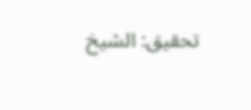تحقیق: الشیخ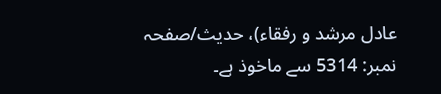عادل مرشد و رفقاء)، حدیث/صفحہ نمبر: 5314 سے ماخوذ ہے۔